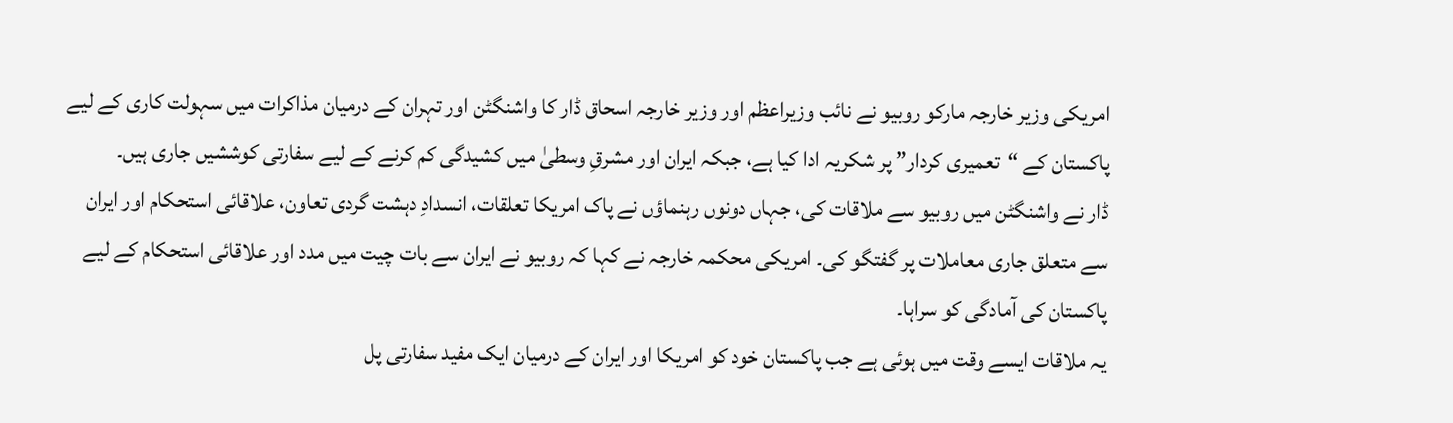امریکی وزیر خارجہ مارکو روبیو نے نائب وزیراعظم اور وزیر خارجہ اسحاق ڈار کا واشنگٹن اور تہران کے درمیان مذاکرات میں سہولت کاری کے لیے پاکستان کے “تعمیری کردار” پر شکریہ ادا کیا ہے، جبکہ ایران اور مشرقِ وسطیٰ میں کشیدگی کم کرنے کے لیے سفارتی کوششیں جاری ہیں۔
ڈار نے واشنگٹن میں روبیو سے ملاقات کی، جہاں دونوں رہنماؤں نے پاک امریکا تعلقات، انسدادِ دہشت گردی تعاون، علاقائی استحکام اور ایران سے متعلق جاری معاملات پر گفتگو کی۔ امریکی محکمہ خارجہ نے کہا کہ روبیو نے ایران سے بات چیت میں مدد اور علاقائی استحکام کے لیے پاکستان کی آمادگی کو سراہا۔
یہ ملاقات ایسے وقت میں ہوئی ہے جب پاکستان خود کو امریکا اور ایران کے درمیان ایک مفید سفارتی پل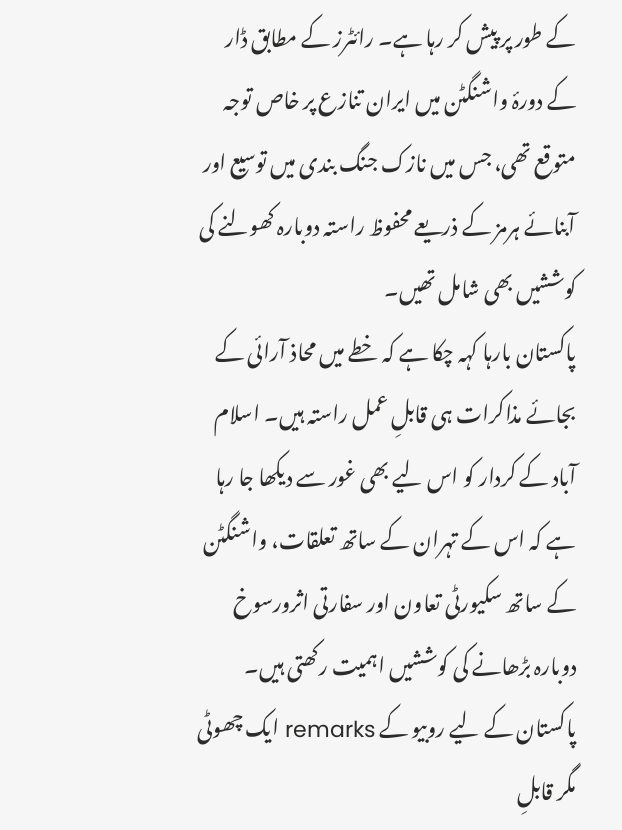کے طور پر پیش کر رہا ہے۔ رائٹرز کے مطابق ڈار کے دورۂ واشنگٹن میں ایران تنازع پر خاص توجہ متوقع تھی، جس میں نازک جنگ بندی میں توسیع اور آبنائے ہرمز کے ذریعے محفوظ راستہ دوبارہ کھولنے کی کوششیں بھی شامل تھیں۔
پاکستان بارہا کہہ چکا ہے کہ خطے میں محاذ آرائی کے بجائے مذاکرات ہی قابلِ عمل راستہ ہیں۔ اسلام آباد کے کردار کو اس لیے بھی غور سے دیکھا جا رہا ہے کہ اس کے تہران کے ساتھ تعلقات، واشنگٹن کے ساتھ سکیورٹی تعاون اور سفارتی اثرورسوخ دوبارہ بڑھانے کی کوششیں اہمیت رکھتی ہیں۔
پاکستان کے لیے روبیو کے remarks ایک چھوٹی مگر قابلِ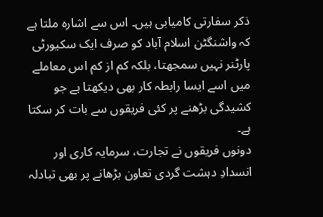ذکر سفارتی کامیابی ہیں۔ اس سے اشارہ ملتا ہے کہ واشنگٹن اسلام آباد کو صرف ایک سکیورٹی پارٹنر نہیں سمجھتا، بلکہ کم از کم اس معاملے میں اسے ایسا رابطہ کار بھی دیکھتا ہے جو کشیدگی بڑھنے پر کئی فریقوں سے بات کر سکتا ہے۔
دونوں فریقوں نے تجارت، سرمایہ کاری اور انسدادِ دہشت گردی تعاون بڑھانے پر بھی تبادلہ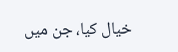خیال کیا، جن میں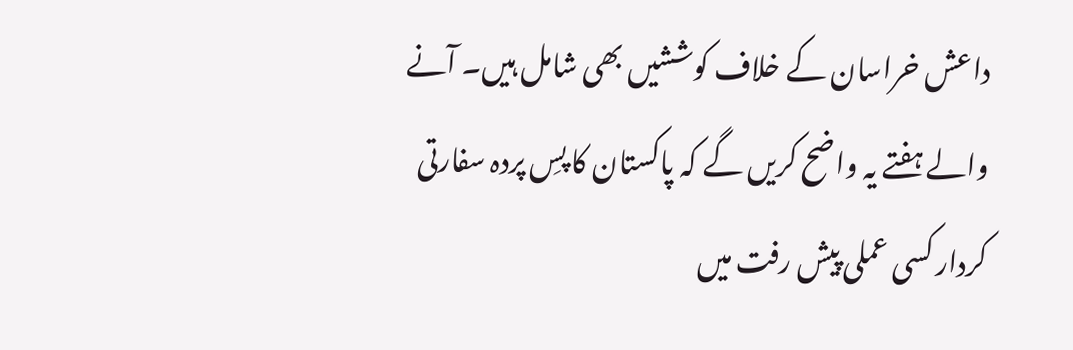داعش خراسان کے خلاف کوششیں بھی شامل ہیں۔ آنے والے ہفتے یہ واضح کریں گے کہ پاکستان کا پسِ پردہ سفارتی کردار کسی عملی پیش رفت میں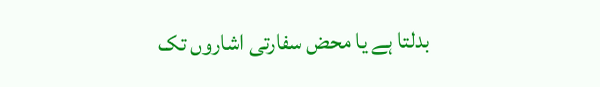بدلتا ہے یا محض سفارتی اشاروں تک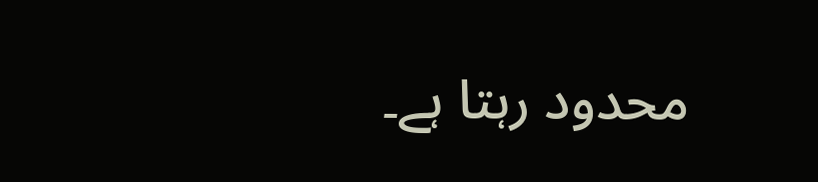محدود رہتا ہے۔